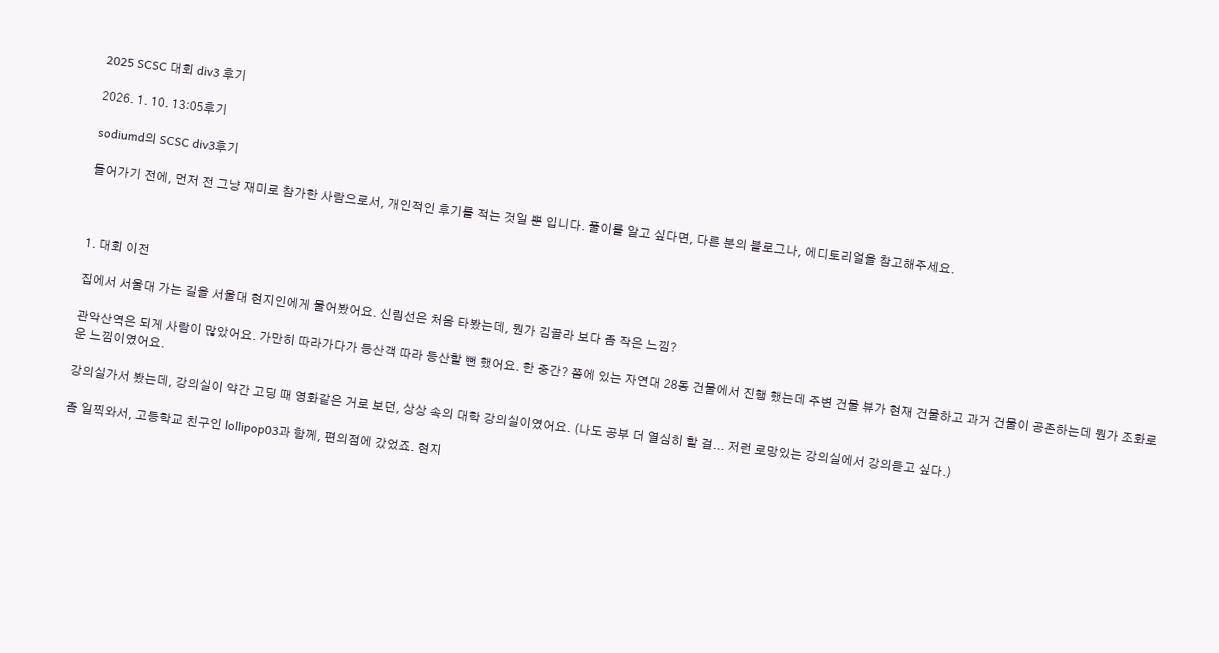2025 SCSC 대회 div3 후기

2026. 1. 10. 13:05후기

sodiumd의 SCSC div3후기

들어가기 전에, 먼저 전 그냥 재미로 참가한 사람으로서, 개인적인 후기를 적는 것일 뿐 입니다. 풀이를 알고 싶다면, 다른 분의 블로그나, 에디토리얼을 참고해주세요.



1. 대회 이전

집에서 서울대 가는 길을 서울대 현지인에게 물어봤어요. 신림선은 처음 타봤는데, 뭔가 김골라 보다 좀 작은 느낌?

관악산역은 되게 사람이 많았어요. 가만히 따라가다가 등산객 따라 등산할 뻔 했어요. 한 중간? 쯤에 있는 자연대 28동 건물에서 진행 했는데 주변 건물 뷰가 현재 건물하고 과거 건물이 공존하는데 뭔가 조화로운 느낌이였어요.

강의실가서 봤는데, 강의실이 약간 고딩 때 영화같은 거로 보던, 상상 속의 대학 강의실이였어요. (나도 공부 더 열심히 할 걸... 저런 로망있는 강의실에서 강의듣고 싶다.)

좀 일찍와서, 고등학교 친구인 lollipop03과 함께, 편의점에 갔었죠. 현지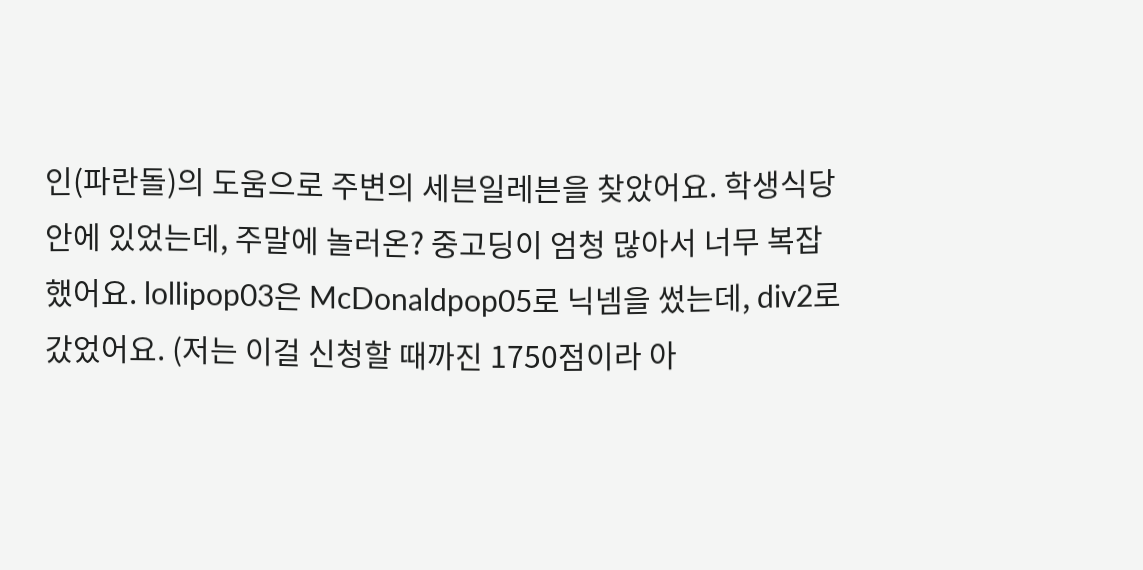인(파란돌)의 도움으로 주변의 세븐일레븐을 찾았어요. 학생식당안에 있었는데, 주말에 놀러온? 중고딩이 엄청 많아서 너무 복잡했어요. lollipop03은 McDonaldpop05로 닉넴을 썼는데, div2로 갔었어요. (저는 이걸 신청할 때까진 1750점이라 아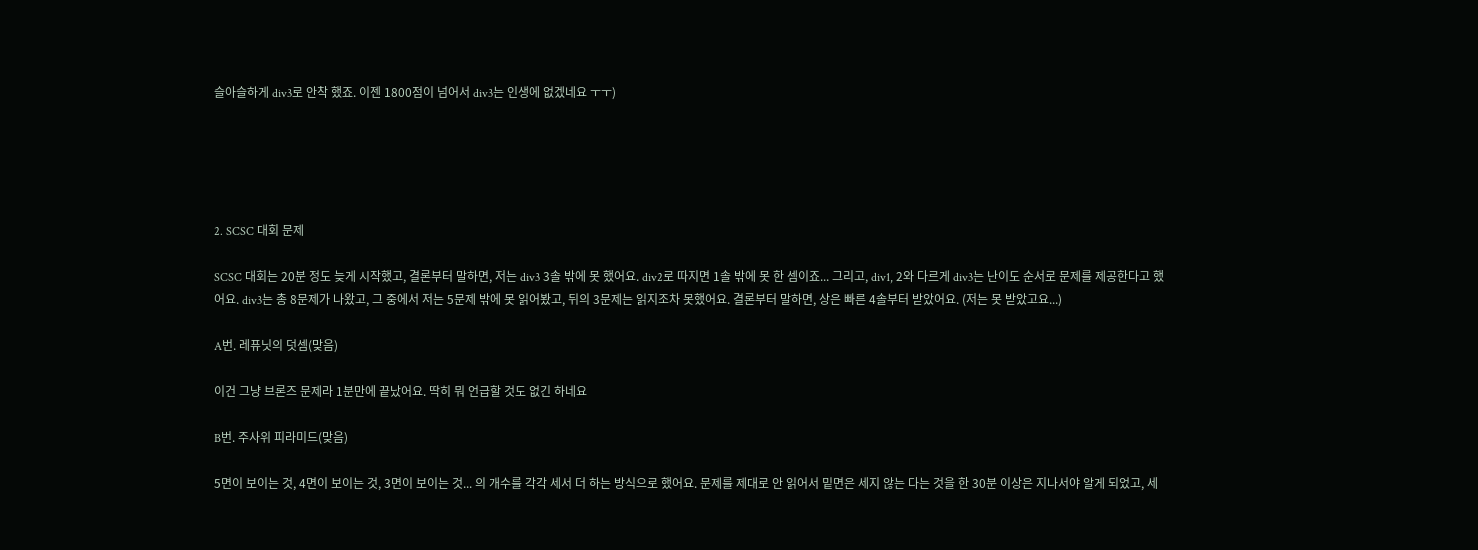슬아슬하게 div3로 안착 했죠. 이젠 1800점이 넘어서 div3는 인생에 없겠네요 ㅜㅜ)





2. SCSC 대회 문제

SCSC 대회는 20분 정도 늦게 시작했고, 결론부터 말하면, 저는 div3 3솔 밖에 못 했어요. div2로 따지면 1솔 밖에 못 한 셈이죠... 그리고, div1, 2와 다르게 div3는 난이도 순서로 문제를 제공한다고 했어요. div3는 총 8문제가 나왔고, 그 중에서 저는 5문제 밖에 못 읽어봤고, 뒤의 3문제는 읽지조차 못했어요. 결론부터 말하면, 상은 빠른 4솔부터 받았어요. (저는 못 받았고요...)

A번. 레퓨닛의 덧셈(맞음)

이건 그냥 브론즈 문제라 1분만에 끝났어요. 딱히 뭐 언급할 것도 없긴 하네요

B번. 주사위 피라미드(맞음)

5면이 보이는 것, 4면이 보이는 것, 3면이 보이는 것... 의 개수를 각각 세서 더 하는 방식으로 했어요. 문제를 제대로 안 읽어서 밑면은 세지 않는 다는 것을 한 30분 이상은 지나서야 알게 되었고, 세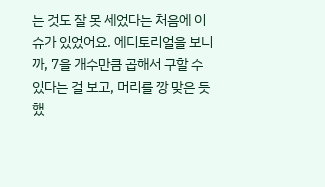는 것도 잘 못 세었다는 처음에 이슈가 있었어요. 에디토리얼을 보니까, 7을 개수만큼 곱해서 구할 수 있다는 걸 보고, 머리를 깡 맞은 듯 했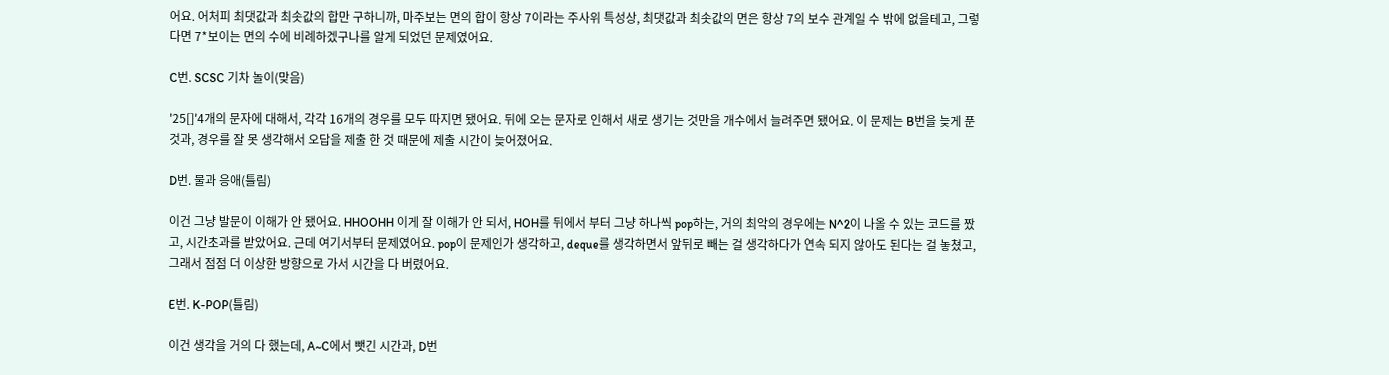어요. 어처피 최댓값과 최솟값의 합만 구하니까, 마주보는 면의 합이 항상 7이라는 주사위 특성상, 최댓값과 최솟값의 면은 항상 7의 보수 관계일 수 밖에 없을테고, 그렇다면 7*보이는 면의 수에 비례하겠구나를 알게 되었던 문제였어요.

C번. SCSC 기차 놀이(맞음)

'25[]'4개의 문자에 대해서, 각각 16개의 경우를 모두 따지면 됐어요. 뒤에 오는 문자로 인해서 새로 생기는 것만을 개수에서 늘려주면 됐어요. 이 문제는 B번을 늦게 푼 것과, 경우를 잘 못 생각해서 오답을 제출 한 것 때문에 제출 시간이 늦어졌어요.

D번. 물과 응애(틀림)

이건 그냥 발문이 이해가 안 됐어요. HHOOHH 이게 잘 이해가 안 되서, HOH를 뒤에서 부터 그냥 하나씩 pop하는, 거의 최악의 경우에는 N^2이 나올 수 있는 코드를 짰고, 시간초과를 받았어요. 근데 여기서부터 문제였어요. pop이 문제인가 생각하고, deque를 생각하면서 앞뒤로 빼는 걸 생각하다가 연속 되지 않아도 된다는 걸 놓쳤고, 그래서 점점 더 이상한 방향으로 가서 시간을 다 버렸어요.

E번. K-POP(틀림)

이건 생각을 거의 다 했는데, A~C에서 뺏긴 시간과, D번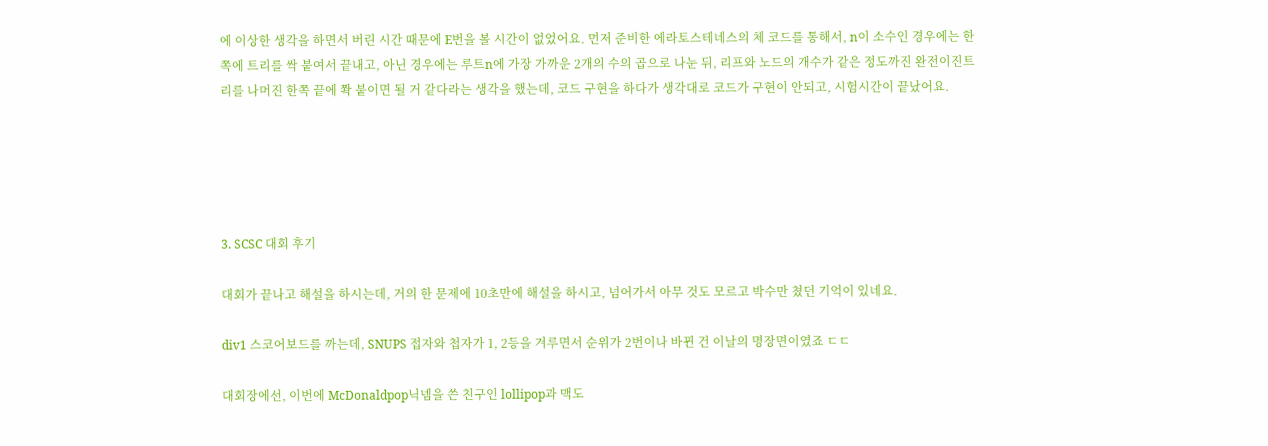에 이상한 생각을 하면서 버린 시간 때문에 E번을 볼 시간이 없었어요. 먼저 준비한 에라토스테네스의 체 코드를 통해서, n이 소수인 경우에는 한쪽에 트리를 싹 붙여서 끝내고, 아닌 경우에는 루트n에 가장 가까운 2개의 수의 곱으로 나눈 뒤, 리프와 노드의 개수가 같은 정도까진 완전이진트리를 나머진 한쪽 끝에 쫙 붙이면 될 거 같다라는 생각을 했는데, 코드 구현을 하다가 생각대로 코드가 구현이 안되고, 시험시간이 끝났어요.





3. SCSC 대회 후기

대회가 끝나고 해설을 하시는데, 거의 한 문제에 10초만에 해설을 하시고, 넘어가서 아무 것도 모르고 박수만 쳤던 기억이 있네요.

div1 스코어보드를 까는데, SNUPS 접자와 첩자가 1, 2등을 겨루면서 순위가 2번이나 바뀐 건 이날의 명장면이였죠 ㄷㄷ

대회장에선, 이번에 McDonaldpop닉넴을 쓴 친구인 lollipop과 맥도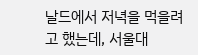날드에서 저녁을 먹을려고 했는데, 서울대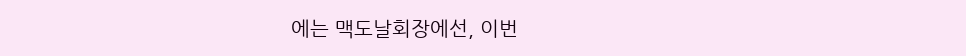에는 맥도날회장에선, 이번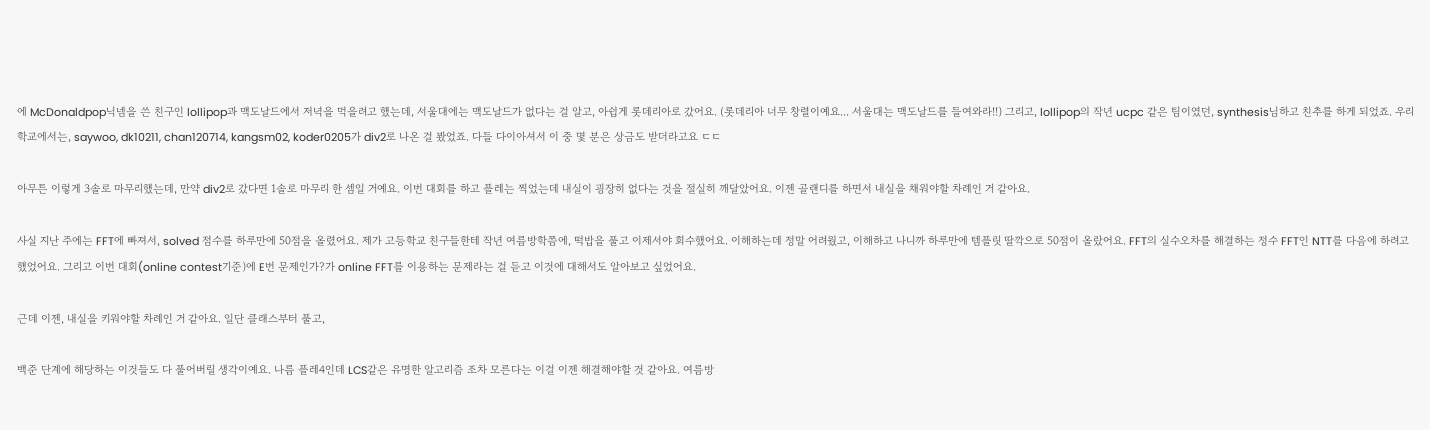에 McDonaldpop닉넴을 쓴 친구인 lollipop과 맥도날드에서 저녁을 먹을려고 했는데, 서울대에는 맥도날드가 없다는 걸 알고, 아쉽게 롯데리아로 갔어요. (롯데리아 너무 창렬이예요... 서울대는 맥도날드를 들여와라!!) 그리고, lollipop의 작년 ucpc 같은 팀이였던, synthesis님하고 친추를 하게 되었죠. 우리학교에서는, saywoo, dk10211, chan120714, kangsm02, koder0205가 div2로 나온 걸 봤었죠. 다들 다이아셔서 이 중 몇 분은 상금도 받더라고요 ㄷㄷ

아무튼 이렇게 3솔로 마무리했는데, 만약 div2로 갔다면 1솔로 마무리 한 셈일 거예요. 이번 대회를 하고 플레는 찍었는데 내실이 굉장히 없다는 것을 절실히 깨달았어요. 이젠 골랜디를 하면서 내실을 채워야할 차례인 거 같아요.

사실 지난 주에는 FFT에 빠져서, solved 점수를 하루만에 50점을 올렸어요. 제가 고등학교 친구들한테 작년 여름방학쯤에, 떡밥을 풀고 이제서야 회수했어요. 이해하는데 정말 어려웠고, 이해하고 나니까 하루만에 템플릿 딸깍으로 50점이 올랐어요. FFT의 실수오차를 해결하는 정수 FFT인 NTT를 다음에 하려고 했었어요. 그리고 이번 대회(online contest기준)에 E번 문제인가?가 online FFT를 이용하는 문제라는 걸 듣고 이것에 대해서도 알아보고 싶었어요.

근데 이젠, 내실을 키워야할 차례인 거 같아요. 일단 클래스부터 풀고,

백준 단계에 해당하는 이것들도 다 풀어버릴 생각이예요. 나름 플레4인데 LCS같은 유명한 알고리즘 조차 모른다는 이걸 이젠 해결해야할 것 같아요. 여름방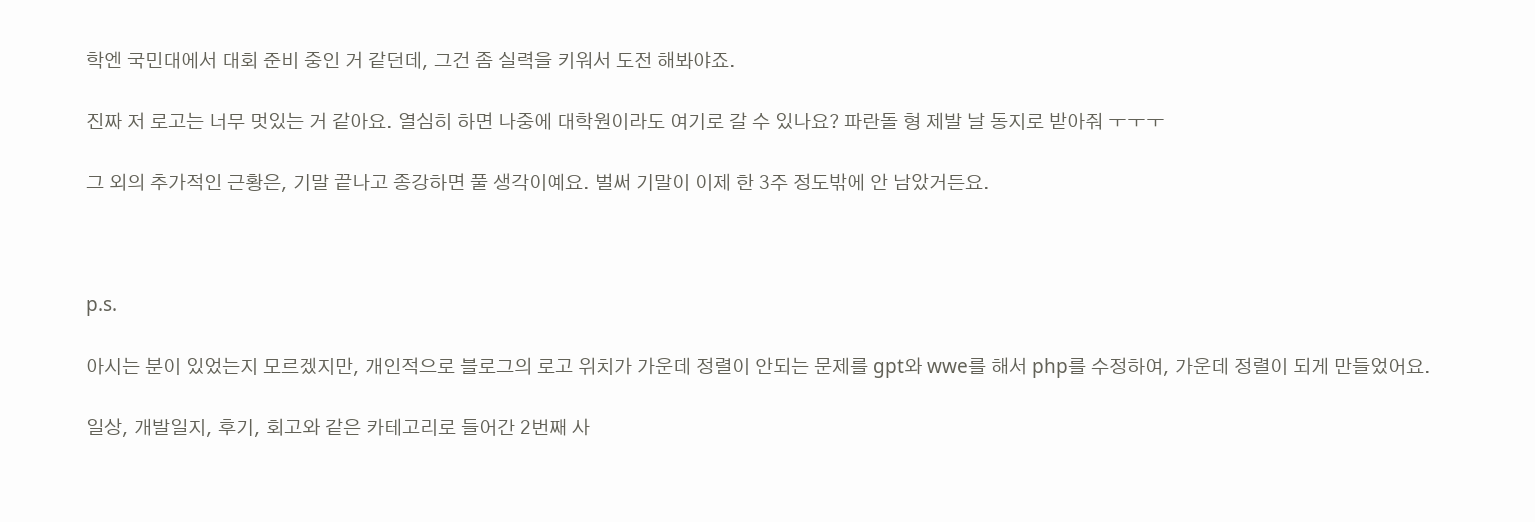학엔 국민대에서 대회 준비 중인 거 같던데, 그건 좀 실력을 키워서 도전 해봐야죠.

진짜 저 로고는 너무 멋있는 거 같아요. 열심히 하면 나중에 대학원이라도 여기로 갈 수 있나요? 파란돌 형 제발 날 동지로 받아줘 ㅜㅜㅜ

그 외의 추가적인 근황은, 기말 끝나고 종강하면 풀 생각이예요. 벌써 기말이 이제 한 3주 정도밖에 안 남았거든요.



p.s.

아시는 분이 있었는지 모르겠지만, 개인적으로 블로그의 로고 위치가 가운데 정렬이 안되는 문제를 gpt와 wwe를 해서 php를 수정하여, 가운데 정렬이 되게 만들었어요.

일상, 개발일지, 후기, 회고와 같은 카테고리로 들어간 2번째 사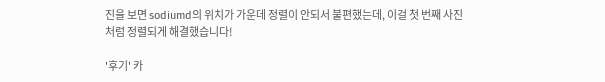진을 보면 sodiumd의 위치가 가운데 정렬이 안되서 불편했는데, 이걸 첫 번째 사진처럼 정렬되게 해결했습니다!

'후기' 카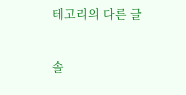테고리의 다른 글

솔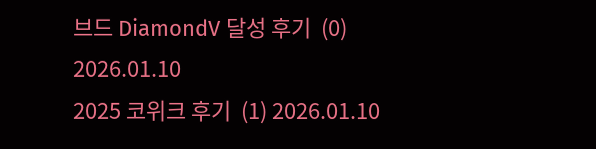브드 DiamondV 달성 후기  (0) 2026.01.10
2025 코위크 후기  (1) 2026.01.10